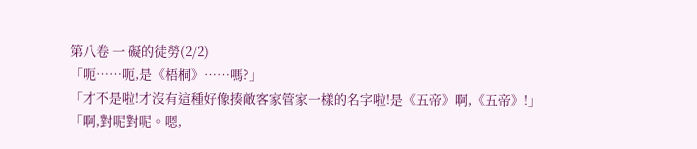第八卷 一 礙的徒勞(2/2)
「呃……呃,是《梧桐》……嗎?」
「才不是啦!才沒有這種好像揍敵客家管家一樣的名字啦!是《五帝》啊,《五帝》!」
「啊,對呢對呢。嗯,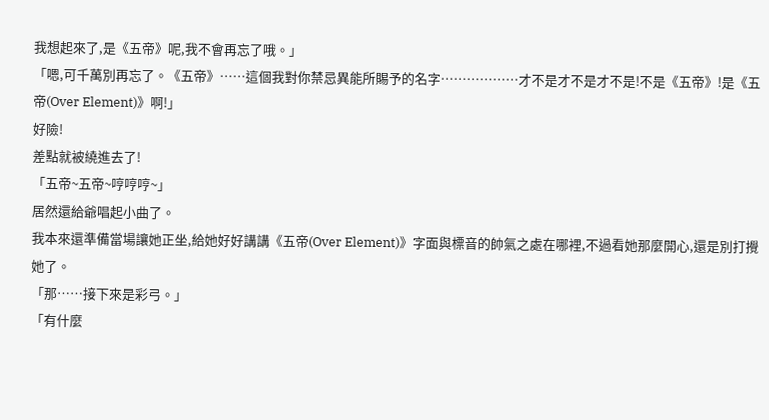我想起來了,是《五帝》呢,我不會再忘了哦。」
「嗯,可千萬別再忘了。《五帝》……這個我對你禁忌異能所賜予的名字………………才不是才不是才不是!不是《五帝》!是《五帝(Over Element)》啊!」
好險!
差點就被繞進去了!
「五帝~五帝~哼哼哼~」
居然還給爺唱起小曲了。
我本來還準備當場讓她正坐,給她好好講講《五帝(Over Element)》字面與標音的帥氣之處在哪裡,不過看她那麼開心,還是別打攪她了。
「那……接下來是彩弓。」
「有什麼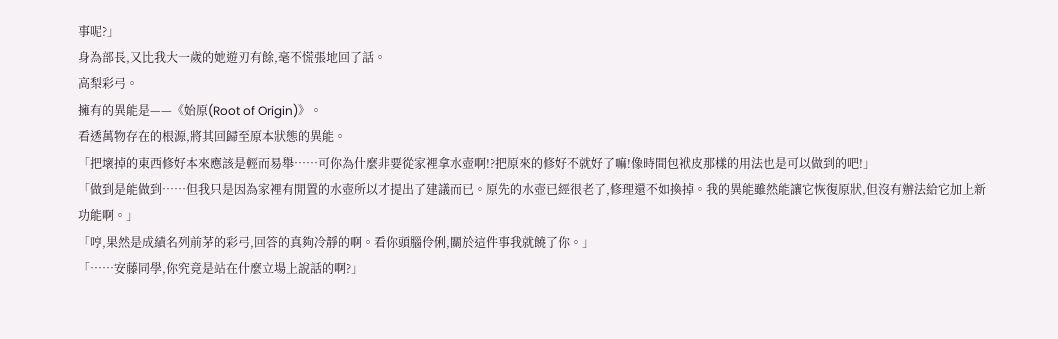事呢?」
身為部長,又比我大一歲的她遊刃有餘,毫不慌張地回了話。
高梨彩弓。
擁有的異能是——《始原(Root of Origin)》。
看透萬物存在的根源,將其回歸至原本狀態的異能。
「把壞掉的東西修好本來應該是輕而易舉……可你為什麼非要從家裡拿水壺啊!?把原來的修好不就好了嘛!像時間包袱皮那樣的用法也是可以做到的吧!」
「做到是能做到……但我只是因為家裡有閒置的水壺所以才提出了建議而已。原先的水壺已經很老了,修理還不如換掉。我的異能雖然能讓它恢復原狀,但沒有辦法給它加上新功能啊。」
「哼,果然是成績名列前茅的彩弓,回答的真夠冷靜的啊。看你頭腦伶俐,關於這件事我就饒了你。」
「……安藤同學,你究竟是站在什麼立場上說話的啊?」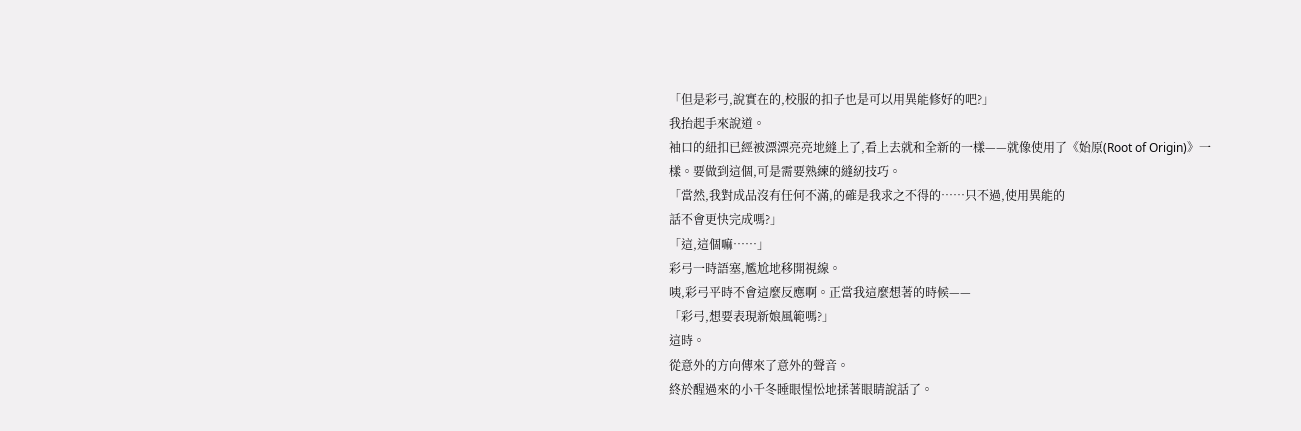「但是彩弓,說實在的,校服的扣子也是可以用異能修好的吧?」
我抬起手來說道。
袖口的紐扣已經被漂漂亮亮地縫上了,看上去就和全新的一樣——就像使用了《始原(Root of Origin)》一樣。要做到這個,可是需要熟練的縫紉技巧。
「當然,我對成品沒有任何不滿,的確是我求之不得的……只不過,使用異能的
話不會更快完成嗎?」
「這,這個嘛……」
彩弓一時語塞,尷尬地移開視線。
咦,彩弓平時不會這麼反應啊。正當我這麼想著的時候——
「彩弓,想要表現新娘風範嗎?」
這時。
從意外的方向傳來了意外的聲音。
終於醒過來的小千冬睡眼惺忪地揉著眼睛說話了。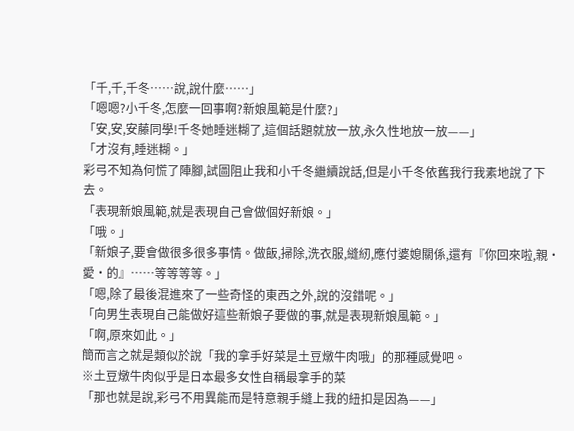「千,千,千冬……說,說什麼……」
「嗯嗯?小千冬,怎麼一回事啊?新娘風範是什麼?」
「安,安,安藤同學!千冬她睡迷糊了,這個話題就放一放,永久性地放一放——」
「才沒有,睡迷糊。」
彩弓不知為何慌了陣腳,試圖阻止我和小千冬繼續說話,但是小千冬依舊我行我素地說了下去。
「表現新娘風範,就是表現自己會做個好新娘。」
「哦。」
「新娘子,要會做很多很多事情。做飯,掃除,洗衣服,縫紉,應付婆媳關係,還有『你回來啦,親·愛·的』……等等等等。」
「嗯,除了最後混進來了一些奇怪的東西之外,說的沒錯呢。」
「向男生表現自己能做好這些新娘子要做的事,就是表現新娘風範。」
「啊,原來如此。」
簡而言之就是類似於說「我的拿手好菜是土豆燉牛肉哦」的那種感覺吧。
※土豆燉牛肉似乎是日本最多女性自稱最拿手的菜
「那也就是說,彩弓不用異能而是特意親手縫上我的紐扣是因為——」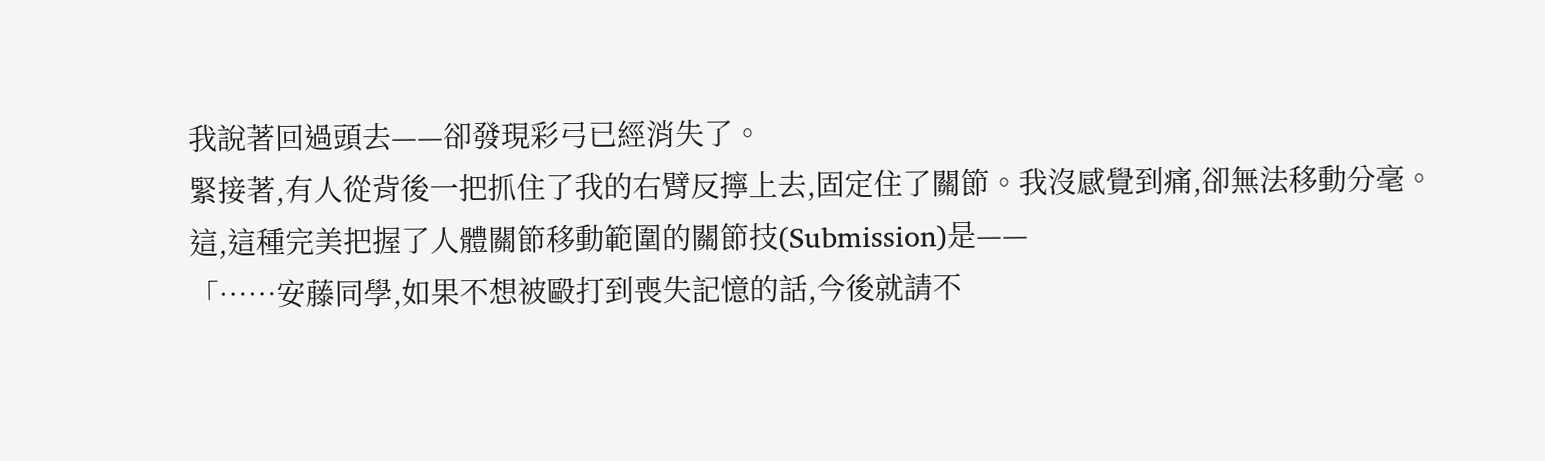我說著回過頭去——卻發現彩弓已經消失了。
緊接著,有人從背後一把抓住了我的右臂反擰上去,固定住了關節。我沒感覺到痛,卻無法移動分毫。
這,這種完美把握了人體關節移動範圍的關節技(Submission)是——
「……安藤同學,如果不想被毆打到喪失記憶的話,今後就請不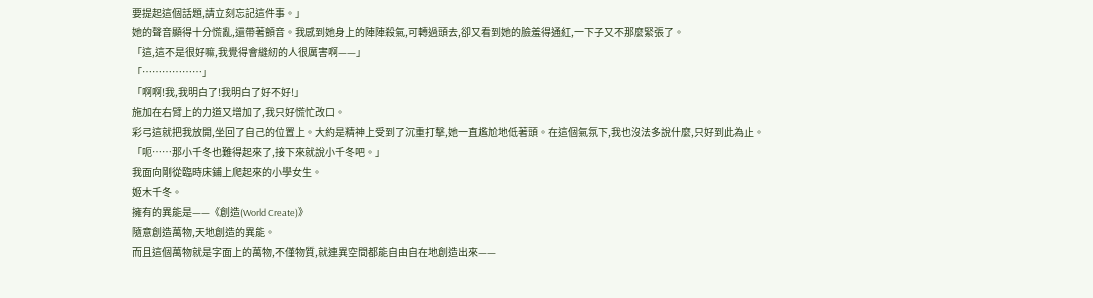要提起這個話題,請立刻忘記這件事。」
她的聲音顯得十分慌亂,還帶著顫音。我感到她身上的陣陣殺氣,可轉過頭去,卻又看到她的臉羞得通紅,一下子又不那麼緊張了。
「這,這不是很好嘛,我覺得會縫紉的人很厲害啊——」
「………………」
「啊啊!我,我明白了!我明白了好不好!」
施加在右臂上的力道又增加了,我只好慌忙改口。
彩弓這就把我放開,坐回了自己的位置上。大約是精神上受到了沉重打擊,她一直尷尬地低著頭。在這個氣氛下,我也沒法多說什麼,只好到此為止。
「呃……那小千冬也難得起來了,接下來就說小千冬吧。」
我面向剛從臨時床鋪上爬起來的小學女生。
姬木千冬。
擁有的異能是——《創造(World Create)》
隨意創造萬物,天地創造的異能。
而且這個萬物就是字面上的萬物,不僅物質,就連異空間都能自由自在地創造出來——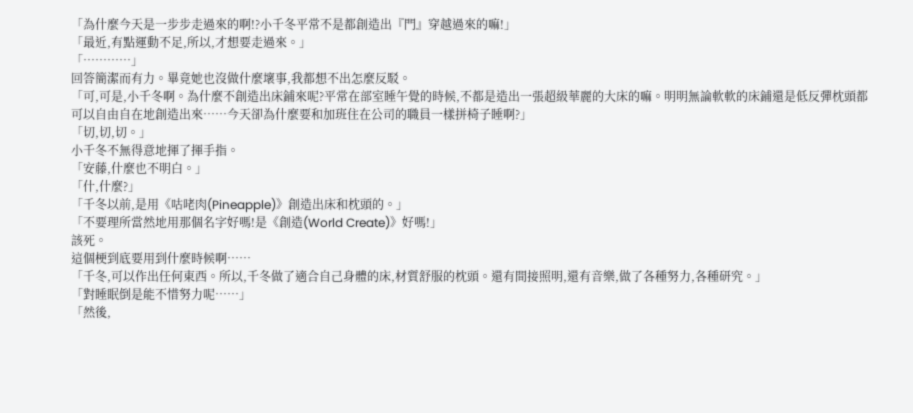「為什麼今天是一步步走過來的啊!?小千冬平常不是都創造出『門』穿越過來的嘛!」
「最近,有點運動不足,所以,才想要走過來。」
「…………」
回答簡潔而有力。畢竟她也沒做什麼壞事,我都想不出怎麼反駁。
「可,可是,小千冬啊。為什麼不創造出床鋪來呢?平常在部室睡午覺的時候,不都是造出一張超級華麗的大床的嘛。明明無論軟軟的床鋪還是低反彈枕頭都可以自由自在地創造出來……今天卻為什麼要和加班住在公司的職員一樣拼椅子睡啊?」
「切,切,切。」
小千冬不無得意地揮了揮手指。
「安藤,什麼也不明白。」
「什,什麼?」
「千冬以前,是用《咕咾肉(Pineapple)》創造出床和枕頭的。」
「不要理所當然地用那個名字好嗎!是《創造(World Create)》好嗎!」
該死。
這個梗到底要用到什麼時候啊……
「千冬,可以作出任何東西。所以,千冬做了適合自己身體的床,材質舒服的枕頭。還有間接照明,還有音樂,做了各種努力,各種研究。」
「對睡眠倒是能不惜努力呢……」
「然後,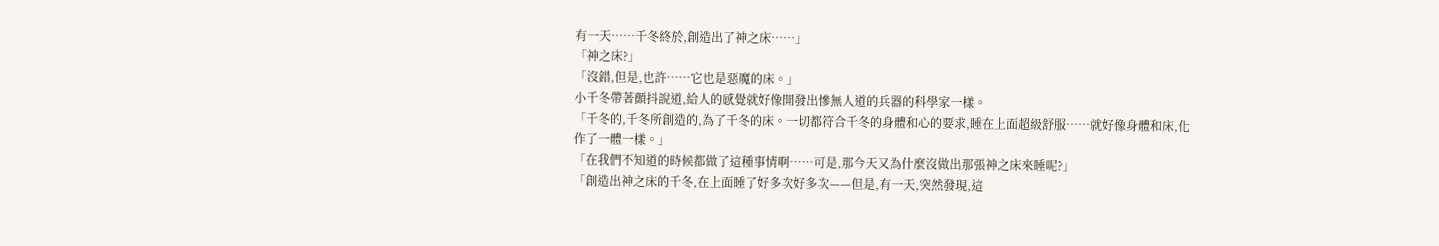有一天……千冬終於,創造出了神之床……」
「神之床?」
「沒錯,但是,也許……它也是惡魔的床。」
小千冬帶著顫抖說道,給人的感覺就好像開發出慘無人道的兵器的科學家一樣。
「千冬的,千冬所創造的,為了千冬的床。一切都符合千冬的身體和心的要求,睡在上面超級舒服……就好像身體和床,化作了一體一樣。」
「在我們不知道的時候都做了這種事情啊……可是,那今天又為什麼沒做出那張神之床來睡呢?」
「創造出神之床的千冬,在上面睡了好多次好多次——但是,有一天,突然發現,這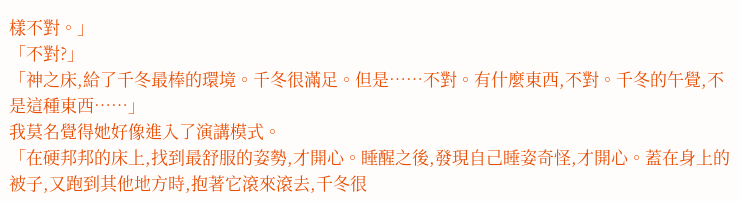樣不對。」
「不對?」
「神之床,給了千冬最棒的環境。千冬很滿足。但是……不對。有什麼東西,不對。千冬的午覺,不是這種東西……」
我莫名覺得她好像進入了演講模式。
「在硬邦邦的床上,找到最舒服的姿勢,才開心。睡醒之後,發現自己睡姿奇怪,才開心。蓋在身上的被子,又跑到其他地方時,抱著它滾來滾去,千冬很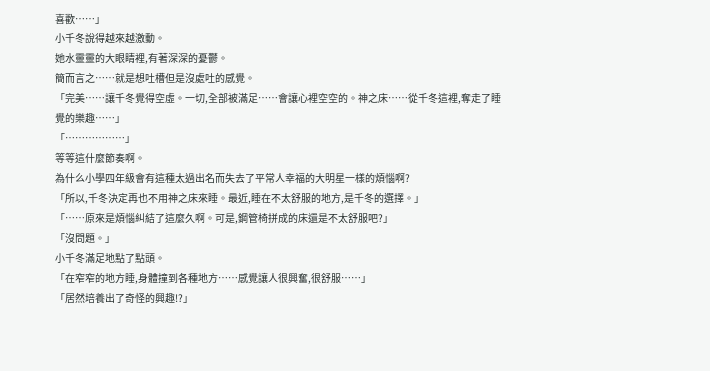喜歡……」
小千冬說得越來越激動。
她水靈靈的大眼睛裡,有著深深的憂鬱。
簡而言之……就是想吐槽但是沒處吐的感覺。
「完美……讓千冬覺得空虛。一切,全部被滿足……會讓心裡空空的。神之床……從千冬這裡,奪走了睡覺的樂趣……」
「………………」
等等這什麼節奏啊。
為什么小學四年級會有這種太過出名而失去了平常人幸福的大明星一樣的煩惱啊?
「所以,千冬決定再也不用神之床來睡。最近,睡在不太舒服的地方,是千冬的選擇。」
「……原來是煩惱糾結了這麼久啊。可是,鋼管椅拼成的床還是不太舒服吧?」
「沒問題。」
小千冬滿足地點了點頭。
「在窄窄的地方睡,身體撞到各種地方……感覺讓人很興奮,很舒服……」
「居然培養出了奇怪的興趣!?」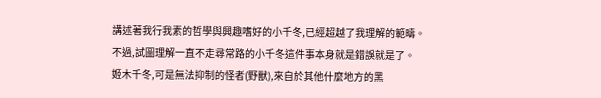講述著我行我素的哲學與興趣嗜好的小千冬,已經超越了我理解的範疇。
不過,試圖理解一直不走尋常路的小千冬這件事本身就是錯誤就是了。
姬木千冬,可是無法抑制的怪者(野獸),來自於其他什麼地方的黑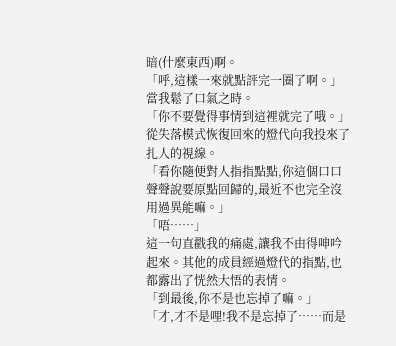暗(什麼東西)啊。
「呼,這樣一來就點評完一圈了啊。」
當我鬆了口氣之時。
「你不要覺得事情到這裡就完了哦。」
從失落模式恢復回來的燈代向我投來了扎人的視線。
「看你隨便對人指指點點,你這個口口聲聲說要原點回歸的,最近不也完全沒用過異能嘛。」
「唔……」
這一句直戳我的痛處,讓我不由得呻吟起來。其他的成員經過燈代的指點,也都露出了恍然大悟的表情。
「到最後,你不是也忘掉了嘛。」
「才,才不是哩!我不是忘掉了……而是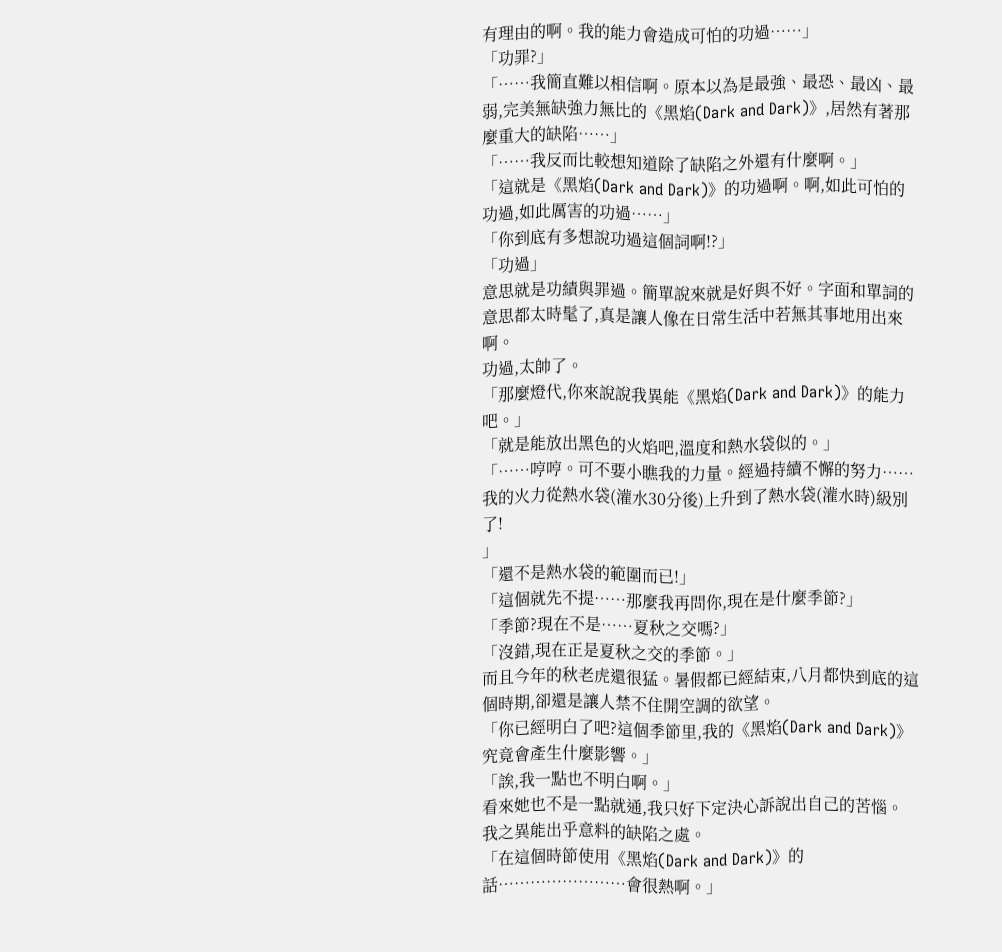有理由的啊。我的能力會造成可怕的功過……」
「功罪?」
「……我簡直難以相信啊。原本以為是最強、最恐、最凶、最弱,完美無缺強力無比的《黑焰(Dark and Dark)》,居然有著那麼重大的缺陷……」
「……我反而比較想知道除了缺陷之外還有什麼啊。」
「這就是《黑焰(Dark and Dark)》的功過啊。啊,如此可怕的功過,如此厲害的功過……」
「你到底有多想說功過這個詞啊!?」
「功過」
意思就是功績與罪過。簡單說來就是好與不好。字面和單詞的意思都太時髦了,真是讓人像在日常生活中若無其事地用出來啊。
功過,太帥了。
「那麼燈代,你來說說我異能《黑焰(Dark and Dark)》的能力吧。」
「就是能放出黑色的火焰吧,溫度和熱水袋似的。」
「……哼哼。可不要小瞧我的力量。經過持續不懈的努力……我的火力從熱水袋(灌水30分後)上升到了熱水袋(灌水時)級別了!
」
「還不是熱水袋的範圍而已!」
「這個就先不提……那麼我再問你,現在是什麼季節?」
「季節?現在不是……夏秋之交嗎?」
「沒錯,現在正是夏秋之交的季節。」
而且今年的秋老虎還很猛。暑假都已經結束,八月都快到底的這個時期,卻還是讓人禁不住開空調的欲望。
「你已經明白了吧?這個季節里,我的《黑焰(Dark and Dark)》究竟會產生什麼影響。」
「誒,我一點也不明白啊。」
看來她也不是一點就通,我只好下定決心訴說出自己的苦惱。
我之異能出乎意料的缺陷之處。
「在這個時節使用《黑焰(Dark and Dark)》的話……………………會很熱啊。」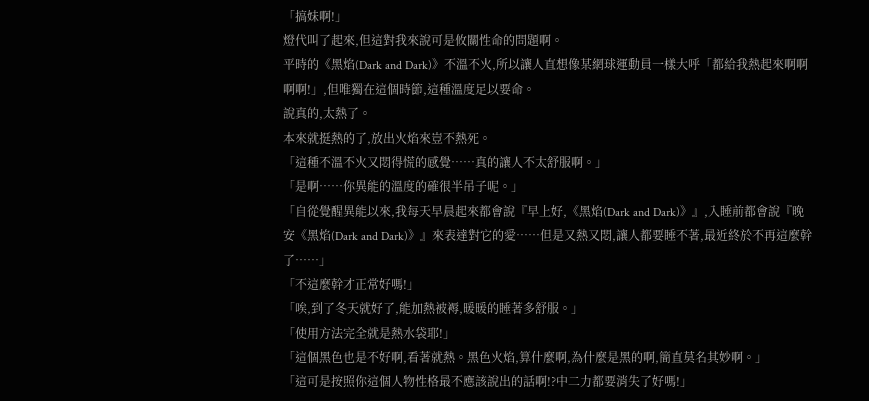「搞妹啊!」
燈代叫了起來,但這對我來說可是攸關性命的問題啊。
平時的《黑焰(Dark and Dark)》不溫不火,所以讓人直想像某網球運動員一樣大呼「都給我熱起來啊啊啊啊!」,但唯獨在這個時節,這種溫度足以要命。
說真的,太熱了。
本來就挺熱的了,放出火焰來豈不熱死。
「這種不溫不火又悶得慌的感覺……真的讓人不太舒服啊。」
「是啊……你異能的溫度的確很半吊子呢。」
「自從覺醒異能以來,我每天早晨起來都會說『早上好,《黑焰(Dark and Dark)》』,入睡前都會說『晚安《黑焰(Dark and Dark)》』來表達對它的愛……但是又熱又悶,讓人都要睡不著,最近終於不再這麼幹了……」
「不這麼幹才正常好嗎!」
「唉,到了冬天就好了,能加熱被褥,暖暖的睡著多舒服。」
「使用方法完全就是熱水袋耶!」
「這個黑色也是不好啊,看著就熱。黑色火焰,算什麼啊,為什麼是黑的啊,簡直莫名其妙啊。」
「這可是按照你這個人物性格最不應該說出的話啊!?中二力都要消失了好嗎!」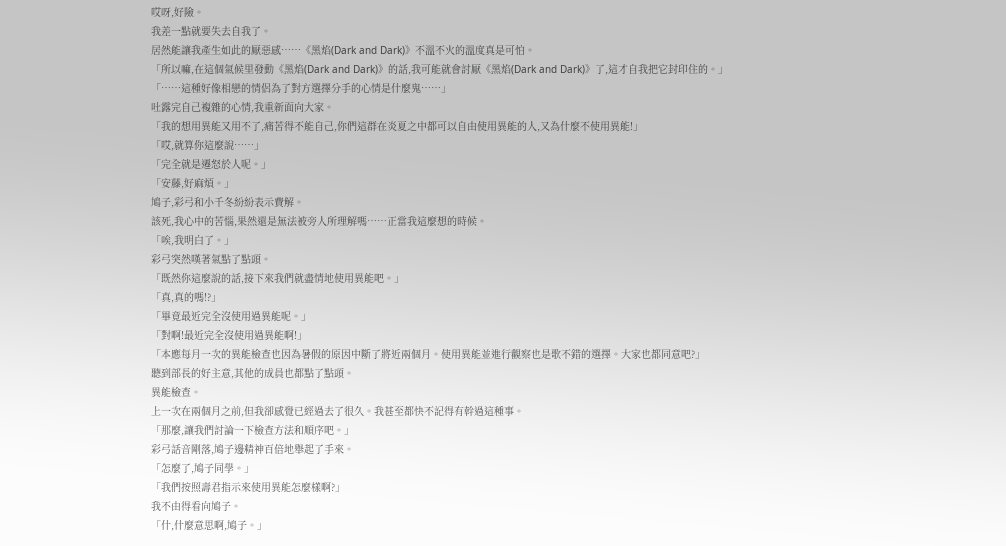哎呀,好險。
我差一點就要失去自我了。
居然能讓我產生如此的厭惡感……《黑焰(Dark and Dark)》不溫不火的溫度真是可怕。
「所以嘛,在這個氣候里發動《黑焰(Dark and Dark)》的話,我可能就會討厭《黑焰(Dark and Dark)》了,這才自我把它封印住的。」
「……這種好像相戀的情侶為了對方選擇分手的心情是什麼鬼……」
吐露完自己複雜的心情,我重新面向大家。
「我的想用異能又用不了,痛苦得不能自己,你們這群在炎夏之中都可以自由使用異能的人,又為什麼不使用異能!」
「哎,就算你這麼說……」
「完全就是遷怒於人呢。」
「安藤,好麻煩。」
鳩子,彩弓和小千冬紛紛表示費解。
該死,我心中的苦惱,果然還是無法被旁人所理解嗎……正當我這麼想的時候。
「唉,我明白了。」
彩弓突然嘆著氣點了點頭。
「既然你這麼說的話,接下來我們就盡情地使用異能吧。」
「真,真的嗎!?」
「畢竟最近完全沒使用過異能呢。」
「對啊!最近完全沒使用過異能啊!」
「本應每月一次的異能檢查也因為暑假的原因中斷了將近兩個月。使用異能並進行觀察也是歌不錯的選擇。大家也都同意吧?」
聽到部長的好主意,其他的成員也都點了點頭。
異能檢查。
上一次在兩個月之前,但我卻感覺已經過去了很久。我甚至都快不記得有幹過這種事。
「那麼,讓我們討論一下檢查方法和順序吧。」
彩弓話音剛落,鳩子邊精神百倍地舉起了手來。
「怎麼了,鳩子同學。」
「我們按照壽君指示來使用異能怎麼樣啊?」
我不由得看向鳩子。
「什,什麼意思啊,鳩子。」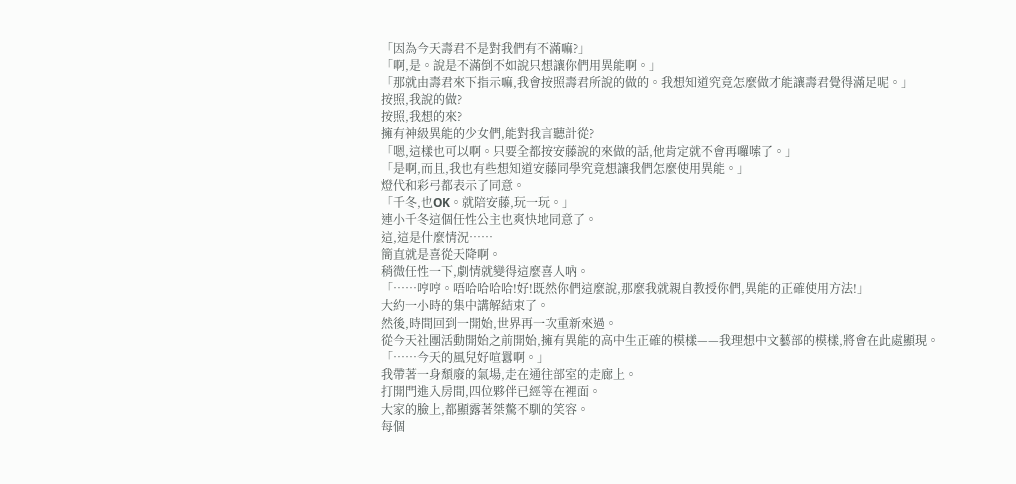「因為今天壽君不是對我們有不滿嘛?」
「啊,是。說是不滿倒不如說只想讓你們用異能啊。」
「那就由壽君來下指示嘛,我會按照壽君所說的做的。我想知道究竟怎麼做才能讓壽君覺得滿足呢。」
按照,我說的做?
按照,我想的來?
擁有神級異能的少女們,能對我言聽計從?
「嗯,這樣也可以啊。只要全都按安藤說的來做的話,他肯定就不會再囉嗦了。」
「是啊,而且,我也有些想知道安藤同學究竟想讓我們怎麼使用異能。」
燈代和彩弓都表示了同意。
「千冬,也OK。就陪安藤,玩一玩。」
連小千冬這個任性公主也爽快地同意了。
這,這是什麼情況……
簡直就是喜從天降啊。
稍微任性一下,劇情就變得這麼喜人吶。
「……哼哼。唔哈哈哈哈!好!既然你們這麼說,那麼我就親自教授你們,異能的正確使用方法!」
大約一小時的集中講解結束了。
然後,時間回到一開始,世界再一次重新來過。
從今天社團活動開始之前開始,擁有異能的高中生正確的模樣——我理想中文藝部的模樣,將會在此處顯現。
「……今天的風兒好喧囂啊。」
我帶著一身頹廢的氣場,走在通往部室的走廊上。
打開門進入房間,四位夥伴已經等在裡面。
大家的臉上,都顯露著桀驁不馴的笑容。
每個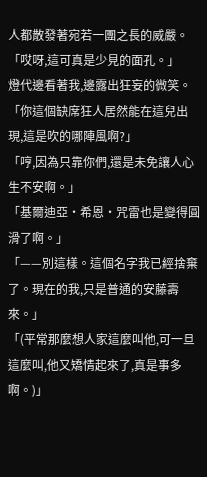人都散發著宛若一團之長的威嚴。
「哎呀,這可真是少見的面孔。」
燈代邊看著我,邊露出狂妄的微笑。
「你這個缺席狂人居然能在這兒出現,這是吹的哪陣風啊?」
「哼,因為只靠你們,還是未免讓人心生不安啊。」
「基爾迪亞·希恩·咒雷也是變得圓滑了啊。」
「——別這樣。這個名字我已經捨棄了。現在的我,只是普通的安藤壽來。」
「(平常那麼想人家這麼叫他,可一旦這麼叫,他又矯情起來了,真是事多啊。)」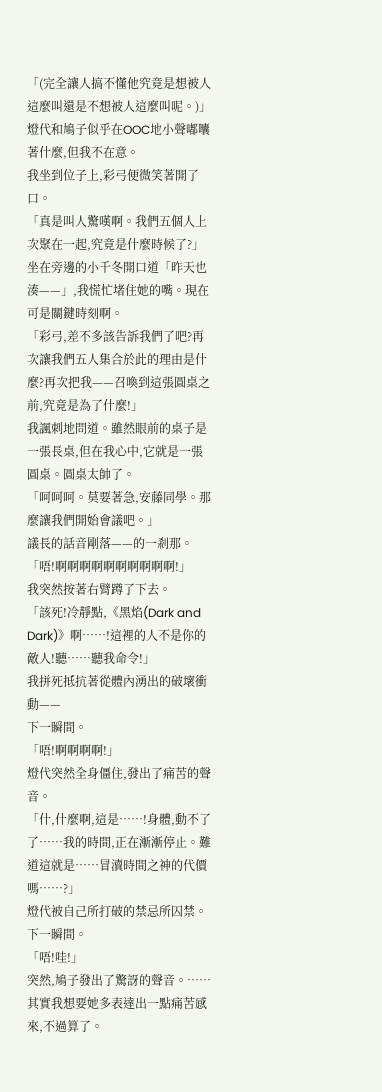「(完全讓人搞不懂他究竟是想被人這麼叫還是不想被人這麼叫呢。)」
燈代和鳩子似乎在OOC地小聲嘟囔著什麼,但我不在意。
我坐到位子上,彩弓便微笑著開了口。
「真是叫人驚嘆啊。我們五個人上次聚在一起,究竟是什麼時候了?」
坐在旁邊的小千冬開口道「昨天也湊——」,我慌忙堵住她的嘴。現在可是關鍵時刻啊。
「彩弓,差不多該告訴我們了吧?再次讓我們五人集合於此的理由是什麼?再次把我——召喚到這張圓桌之前,究竟是為了什麼!」
我諷刺地問道。雖然眼前的桌子是一張長桌,但在我心中,它就是一張圓桌。圓桌太帥了。
「呵呵呵。莫要著急,安藤同學。那麼讓我們開始會議吧。」
議長的話音剛落——的一剎那。
「唔!啊啊啊啊啊啊啊啊啊啊!」
我突然按著右臂蹲了下去。
「該死!冷靜點,《黑焰(Dark and Dark)》啊……!這裡的人不是你的敵人!聽……聽我命令!」
我拼死抵抗著從體內湧出的破壞衝動——
下一瞬間。
「唔!啊啊啊啊!」
燈代突然全身僵住,發出了痛苦的聲音。
「什,什麼啊,這是……!身體,動不了了……我的時間,正在漸漸停止。難道這就是……冒瀆時間之神的代價嗎……?」
燈代被自己所打破的禁忌所囚禁。
下一瞬間。
「唔!哇!」
突然,鳩子發出了驚訝的聲音。……其實我想要她多表達出一點痛苦感來,不過算了。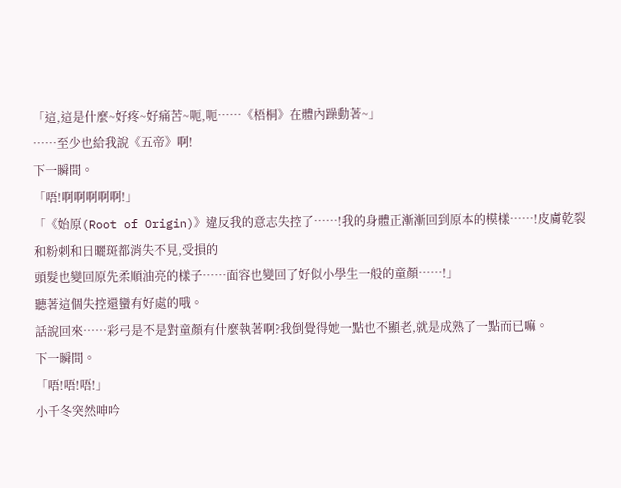「這,這是什麼~好疼~好痛苦~呃,呃……《梧桐》在體內躁動著~」
……至少也給我說《五帝》啊!
下一瞬間。
「唔!啊啊啊啊啊!」
「《始原(Root of Origin)》違反我的意志失控了……!我的身體正漸漸回到原本的模樣……!皮膚乾裂和粉刺和日曬斑都消失不見,受損的
頭髮也變回原先柔順油亮的樣子……面容也變回了好似小學生一般的童顏……!」
聽著這個失控還蠻有好處的哦。
話說回來……彩弓是不是對童顏有什麼執著啊?我倒覺得她一點也不顯老,就是成熟了一點而已嘛。
下一瞬間。
「唔!唔!唔!」
小千冬突然呻吟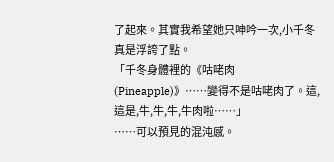了起來。其實我希望她只呻吟一次,小千冬真是浮誇了點。
「千冬身體裡的《咕咾肉(Pineapple)》……變得不是咕咾肉了。這,這是,牛,牛,牛,牛肉啦……」
……可以預見的混沌感。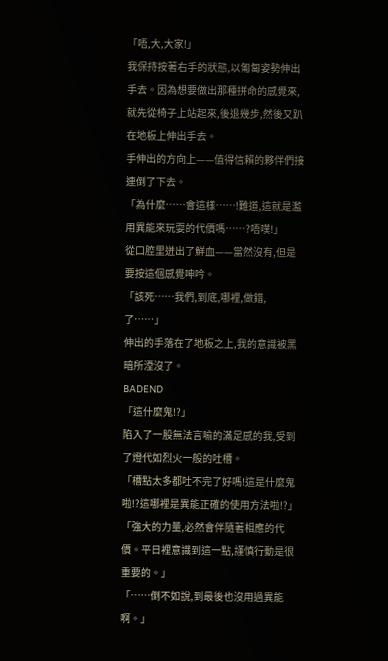「唔,大,大家!」
我保持按著右手的狀態,以匍匐姿勢伸出手去。因為想要做出那種拼命的感覺來,就先從椅子上站起來,後退幾步,然後又趴在地板上伸出手去。
手伸出的方向上——值得信賴的夥伴們接連倒了下去。
「為什麼……會這樣……!難道,這就是濫用異能來玩耍的代價嗎……?唔噗!」
從口腔里迸出了鮮血——當然沒有,但是要按這個感覺呻吟。
「該死……我們,到底,哪裡,做錯,了……」
伸出的手落在了地板之上,我的意識被黑暗所湮沒了。
BADEND
「這什麼鬼!?」
陷入了一股無法言喻的滿足感的我,受到了燈代如烈火一般的吐槽。
「槽點太多都吐不完了好嗎!這是什麼鬼啦!?這哪裡是異能正確的使用方法啦!?」
「強大的力量,必然會伴隨著相應的代價。平日裡意識到這一點,謹慎行動是很重要的。」
「……倒不如說,到最後也沒用過異能啊。」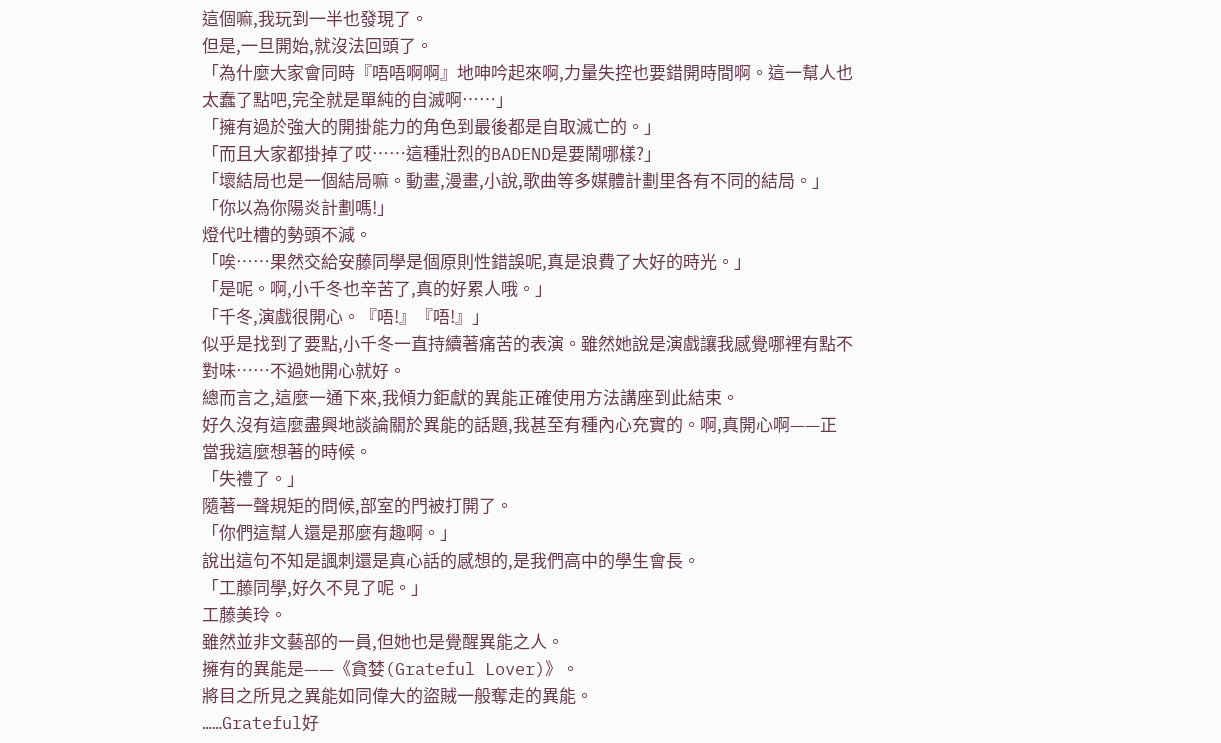這個嘛,我玩到一半也發現了。
但是,一旦開始,就沒法回頭了。
「為什麼大家會同時『唔唔啊啊』地呻吟起來啊,力量失控也要錯開時間啊。這一幫人也太蠢了點吧,完全就是單純的自滅啊……」
「擁有過於強大的開掛能力的角色到最後都是自取滅亡的。」
「而且大家都掛掉了哎……這種壯烈的BADEND是要鬧哪樣?」
「壞結局也是一個結局嘛。動畫,漫畫,小說,歌曲等多媒體計劃里各有不同的結局。」
「你以為你陽炎計劃嗎!」
燈代吐槽的勢頭不減。
「唉……果然交給安藤同學是個原則性錯誤呢,真是浪費了大好的時光。」
「是呢。啊,小千冬也辛苦了,真的好累人哦。」
「千冬,演戲很開心。『唔!』『唔!』」
似乎是找到了要點,小千冬一直持續著痛苦的表演。雖然她說是演戲讓我感覺哪裡有點不對味……不過她開心就好。
總而言之,這麼一通下來,我傾力鉅獻的異能正確使用方法講座到此結束。
好久沒有這麼盡興地談論關於異能的話題,我甚至有種內心充實的。啊,真開心啊——正當我這麼想著的時候。
「失禮了。」
隨著一聲規矩的問候,部室的門被打開了。
「你們這幫人還是那麼有趣啊。」
說出這句不知是諷刺還是真心話的感想的,是我們高中的學生會長。
「工藤同學,好久不見了呢。」
工藤美玲。
雖然並非文藝部的一員,但她也是覺醒異能之人。
擁有的異能是——《貪婪(Grateful Lover)》。
將目之所見之異能如同偉大的盜賊一般奪走的異能。
……Grateful好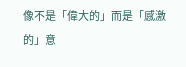像不是「偉大的」而是「感激的」意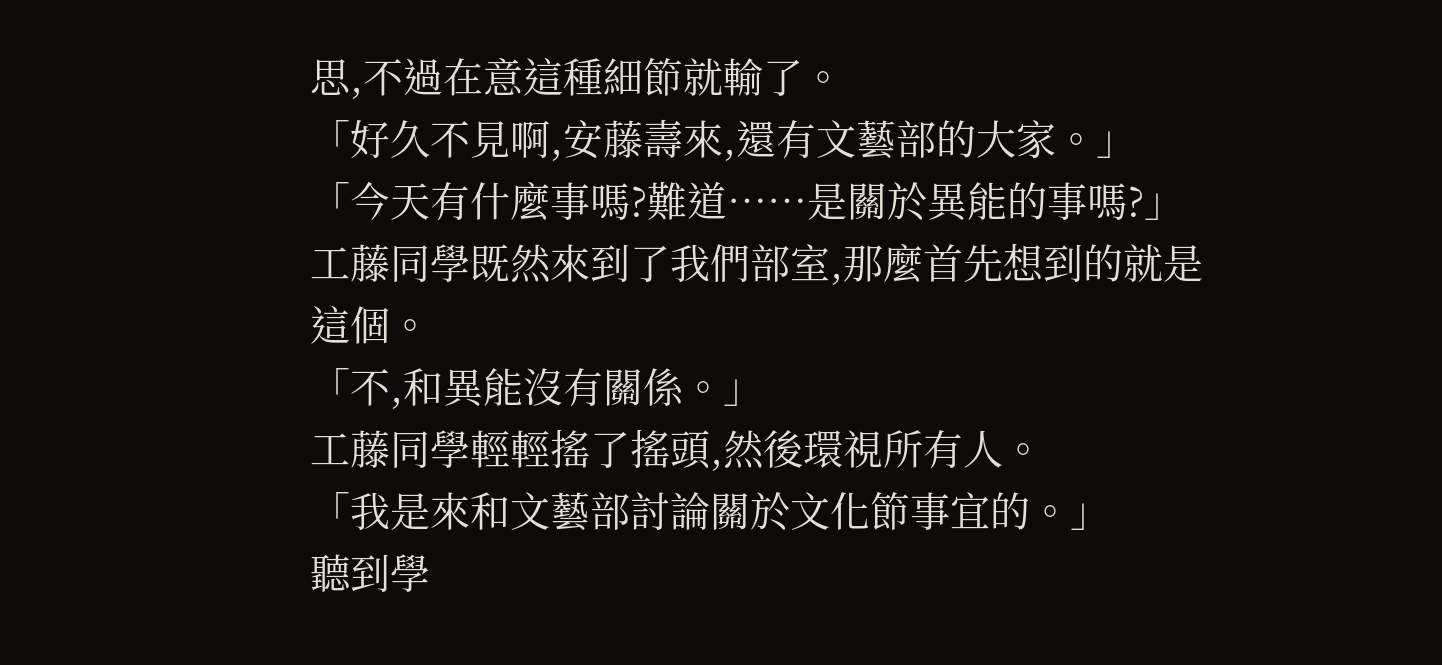思,不過在意這種細節就輸了。
「好久不見啊,安藤壽來,還有文藝部的大家。」
「今天有什麼事嗎?難道……是關於異能的事嗎?」
工藤同學既然來到了我們部室,那麼首先想到的就是這個。
「不,和異能沒有關係。」
工藤同學輕輕搖了搖頭,然後環視所有人。
「我是來和文藝部討論關於文化節事宜的。」
聽到學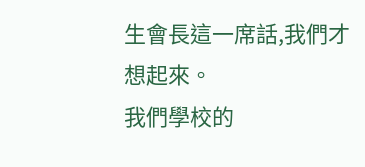生會長這一席話,我們才想起來。
我們學校的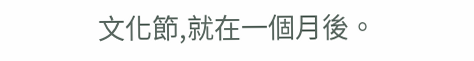文化節,就在一個月後。